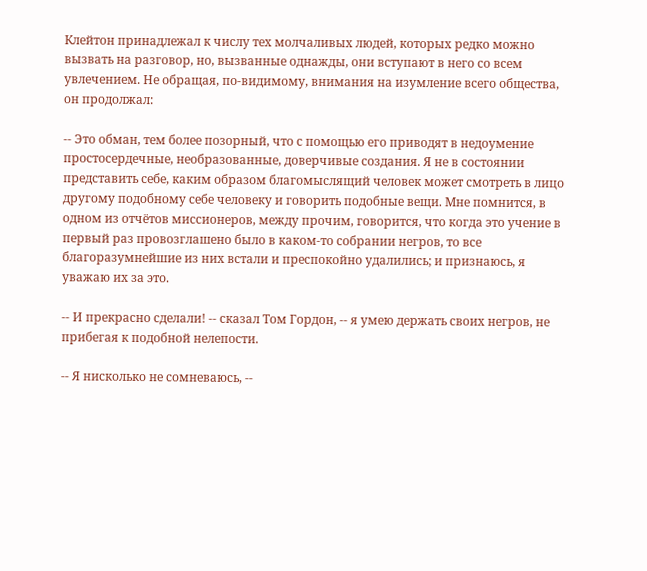Клейтон принадлежал к числу тех молчаливых людей, которых редко можно вызвать на разговор, но, вызванные однажды, они вступают в него со всем увлечением. Не обращая, по-видимому, внимания на изумление всего общества, он продолжал:

-- Это обман, тем более позорный, что с помощью его приводят в недоумение простосердечные, необразованные, доверчивые создания. Я не в состоянии представить себе, каким образом благомыслящий человек может смотреть в лицо другому подобному себе человеку и говорить подобные вещи. Мне помнится, в одном из отчётов миссионеров, между прочим, говорится, что когда это учение в первый раз провозглашено было в каком-то собрании негров, то все благоразумнейшие из них встали и преспокойно удалились; и признаюсь, я уважаю их за это.

-- И прекрасно сделали! -- сказал Том Гордон, -- я умею держать своих негров, не прибегая к подобной нелепости.

-- Я нисколько не сомневаюсь, --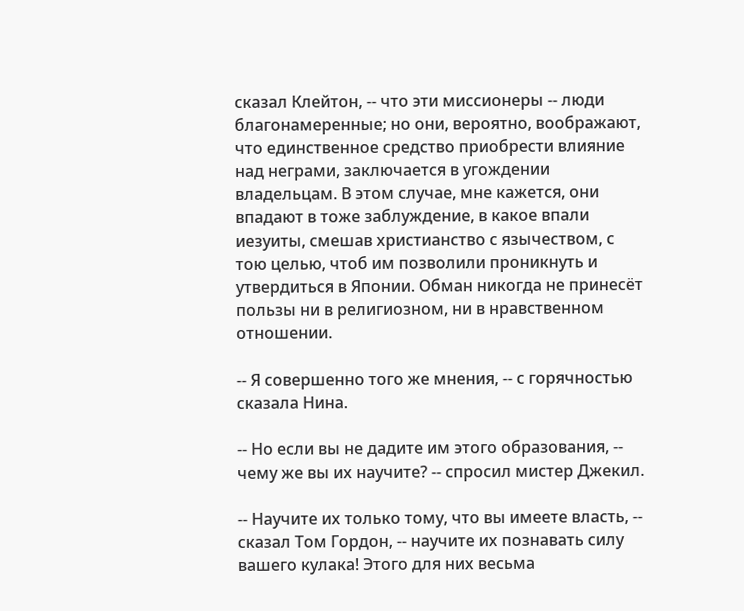сказал Клейтон, -- что эти миссионеры -- люди благонамеренные; но они, вероятно, воображают, что единственное средство приобрести влияние над неграми, заключается в угождении владельцам. В этом случае, мне кажется, они впадают в тоже заблуждение, в какое впали иезуиты, смешав христианство с язычеством, с тою целью, чтоб им позволили проникнуть и утвердиться в Японии. Обман никогда не принесёт пользы ни в религиозном, ни в нравственном отношении.

-- Я совершенно того же мнения, -- с горячностью сказала Нина.

-- Но если вы не дадите им этого образования, -- чему же вы их научите? -- спросил мистер Джекил.

-- Научите их только тому, что вы имеете власть, -- сказал Том Гордон, -- научите их познавать силу вашего кулака! Этого для них весьма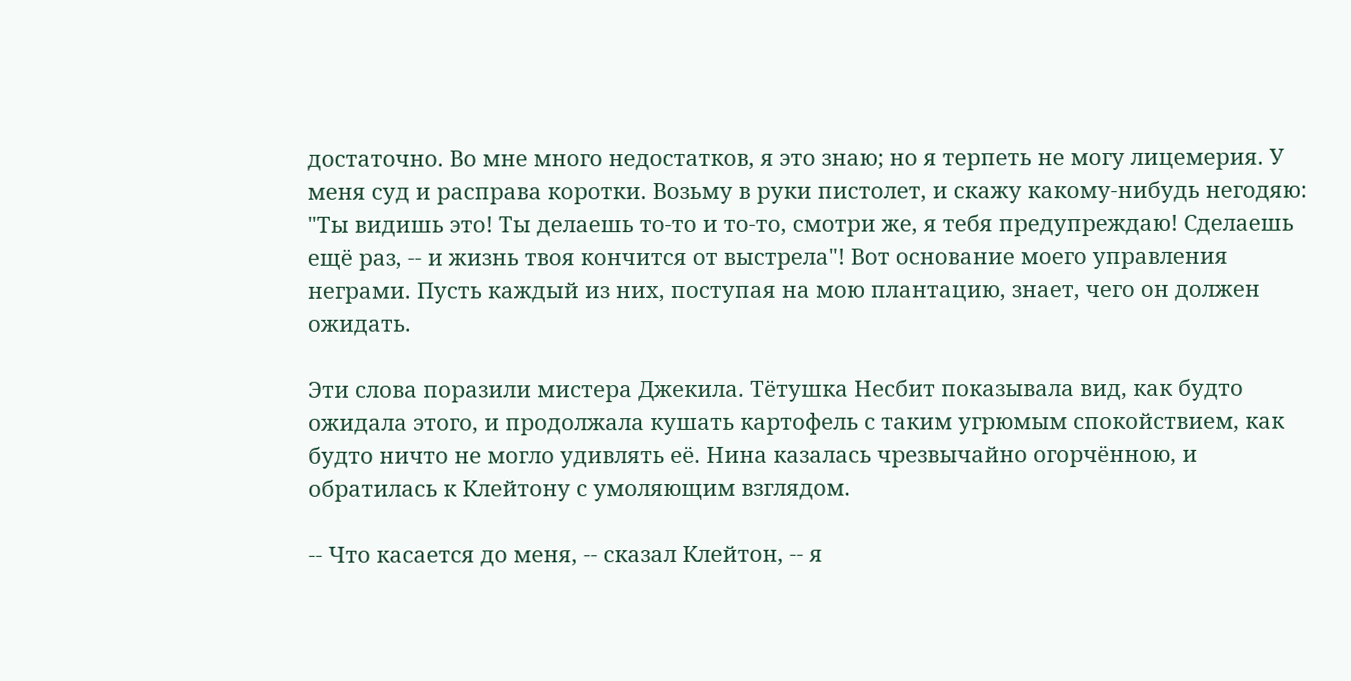достаточно. Во мне много недостатков, я это знаю; но я терпеть не могу лицемерия. У меня суд и расправа коротки. Возьму в руки пистолет, и скажу какому-нибудь негодяю: "Ты видишь это! Ты делаешь то-то и то-то, смотри же, я тебя предупреждаю! Сделаешь ещё раз, -- и жизнь твоя кончится от выстрела"! Вот основание моего управления неграми. Пусть каждый из них, поступая на мою плантацию, знает, чего он должен ожидать.

Эти слова поразили мистера Джекила. Тётушка Несбит показывала вид, как будто ожидала этого, и продолжала кушать картофель с таким угрюмым спокойствием, как будто ничто не могло удивлять её. Нина казалась чрезвычайно огорчённою, и обратилась к Клейтону с умоляющим взглядом.

-- Что касается до меня, -- сказал Клейтон, -- я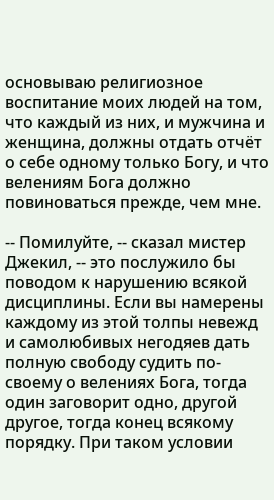основываю религиозное воспитание моих людей на том, что каждый из них, и мужчина и женщина, должны отдать отчёт о себе одному только Богу, и что велениям Бога должно повиноваться прежде, чем мне.

-- Помилуйте, -- сказал мистер Джекил, -- это послужило бы поводом к нарушению всякой дисциплины. Если вы намерены каждому из этой толпы невежд и самолюбивых негодяев дать полную свободу судить по-своему о велениях Бога, тогда один заговорит одно, другой другое, тогда конец всякому порядку. При таком условии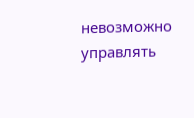невозможно управлять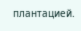плантацией.